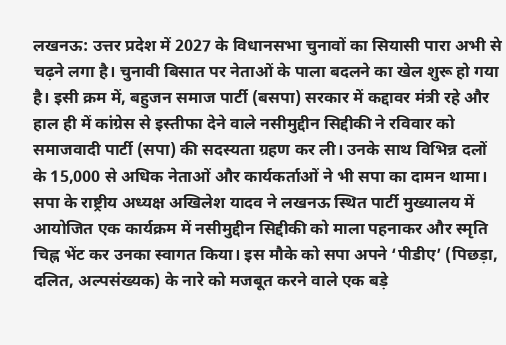लखनऊ: उत्तर प्रदेश में 2027 के विधानसभा चुनावों का सियासी पारा अभी से चढ़ने लगा है। चुनावी बिसात पर नेताओं के पाला बदलने का खेल शुरू हो गया है। इसी क्रम में, बहुजन समाज पार्टी (बसपा) सरकार में कद्दावर मंत्री रहे और हाल ही में कांग्रेस से इस्तीफा देने वाले नसीमुद्दीन सिद्दीकी ने रविवार को समाजवादी पार्टी (सपा) की सदस्यता ग्रहण कर ली। उनके साथ विभिन्न दलों के 15,000 से अधिक नेताओं और कार्यकर्ताओं ने भी सपा का दामन थामा।
सपा के राष्ट्रीय अध्यक्ष अखिलेश यादव ने लखनऊ स्थित पार्टी मुख्यालय में आयोजित एक कार्यक्रम में नसीमुद्दीन सिद्दीकी को माला पहनाकर और स्मृति चिह्न भेंट कर उनका स्वागत किया। इस मौके को सपा अपने ‘पीडीए’ (पिछड़ा, दलित, अल्पसंख्यक) के नारे को मजबूत करने वाले एक बड़े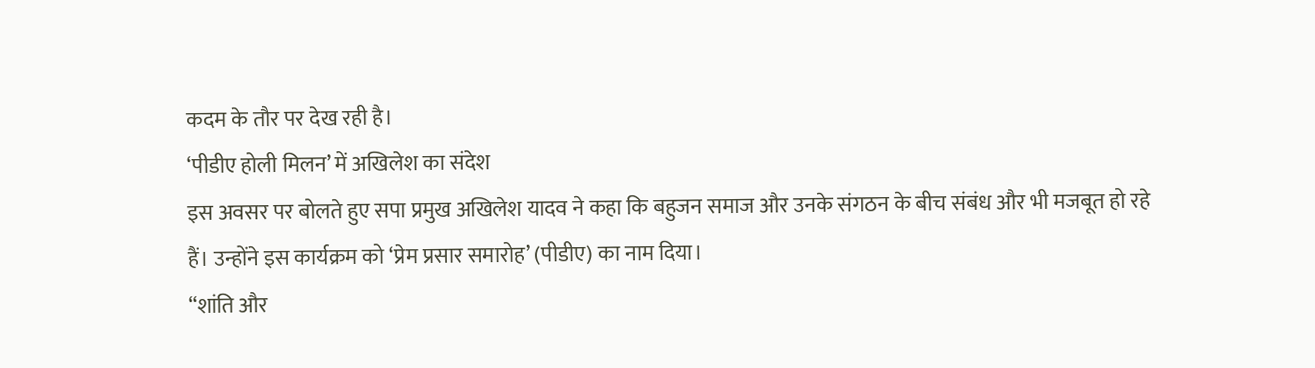कदम के तौर पर देख रही है।
‘पीडीए होली मिलन’ में अखिलेश का संदेश
इस अवसर पर बोलते हुए सपा प्रमुख अखिलेश यादव ने कहा कि बहुजन समाज और उनके संगठन के बीच संबंध और भी मजबूत हो रहे हैं। उन्होंने इस कार्यक्रम को ‘प्रेम प्रसार समारोह’ (पीडीए) का नाम दिया।
“शांति और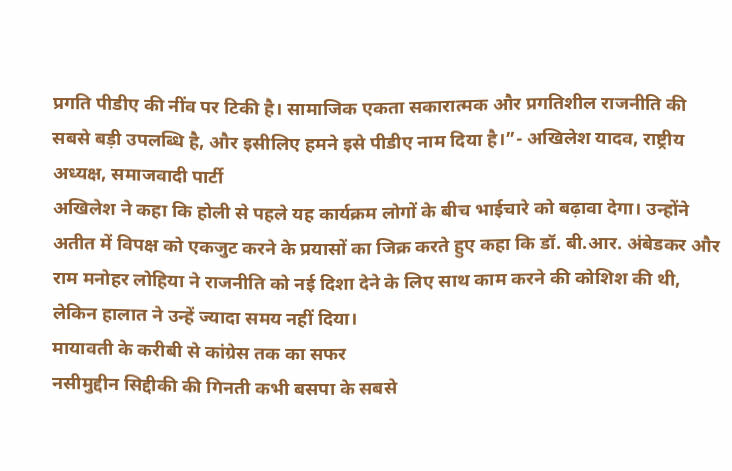प्रगति पीडीए की नींव पर टिकी है। सामाजिक एकता सकारात्मक और प्रगतिशील राजनीति की सबसे बड़ी उपलब्धि है, और इसीलिए हमने इसे पीडीए नाम दिया है।”- अखिलेश यादव, राष्ट्रीय अध्यक्ष, समाजवादी पार्टी
अखिलेश ने कहा कि होली से पहले यह कार्यक्रम लोगों के बीच भाईचारे को बढ़ावा देगा। उन्होंने अतीत में विपक्ष को एकजुट करने के प्रयासों का जिक्र करते हुए कहा कि डॉ. बी.आर. अंबेडकर और राम मनोहर लोहिया ने राजनीति को नई दिशा देने के लिए साथ काम करने की कोशिश की थी, लेकिन हालात ने उन्हें ज्यादा समय नहीं दिया।
मायावती के करीबी से कांग्रेस तक का सफर
नसीमुद्दीन सिद्दीकी की गिनती कभी बसपा के सबसे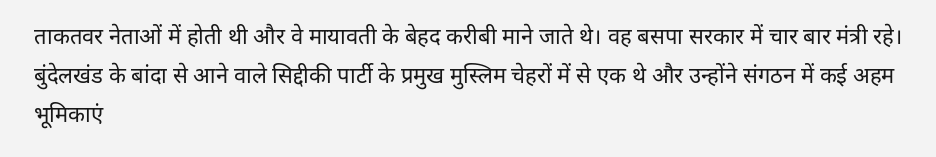ताकतवर नेताओं में होती थी और वे मायावती के बेहद करीबी माने जाते थे। वह बसपा सरकार में चार बार मंत्री रहे। बुंदेलखंड के बांदा से आने वाले सिद्दीकी पार्टी के प्रमुख मुस्लिम चेहरों में से एक थे और उन्होंने संगठन में कई अहम भूमिकाएं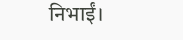निभाईं।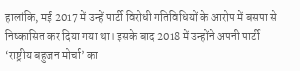हालांकि, मई 2017 में उन्हें पार्टी विरोधी गतिविधियों के आरोप में बसपा से निष्कासित कर दिया गया था। इसके बाद 2018 में उन्होंने अपनी पार्टी ‘राष्ट्रीय बहुजन मोर्चा’ का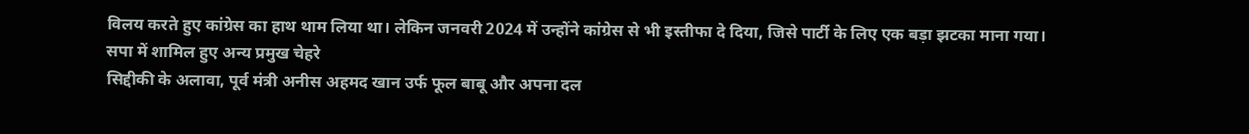विलय करते हुए कांग्रेस का हाथ थाम लिया था। लेकिन जनवरी 2024 में उन्होंने कांग्रेस से भी इस्तीफा दे दिया, जिसे पार्टी के लिए एक बड़ा झटका माना गया।
सपा में शामिल हुए अन्य प्रमुख चेहरे
सिद्दीकी के अलावा, पूर्व मंत्री अनीस अहमद खान उर्फ फूल बाबू और अपना दल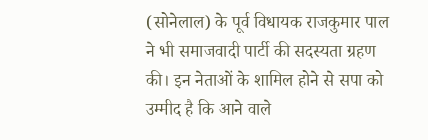(सोनेलाल) के पूर्व विधायक राजकुमार पाल ने भी समाजवादी पार्टी की सदस्यता ग्रहण की। इन नेताओं के शामिल होने से सपा को उम्मीद है कि आने वाले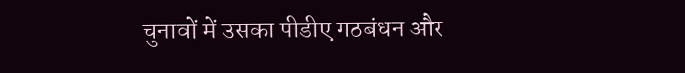चुनावों में उसका पीडीए गठबंधन और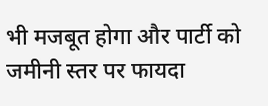भी मजबूत होगा और पार्टी को जमीनी स्तर पर फायदा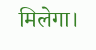मिलेगा।